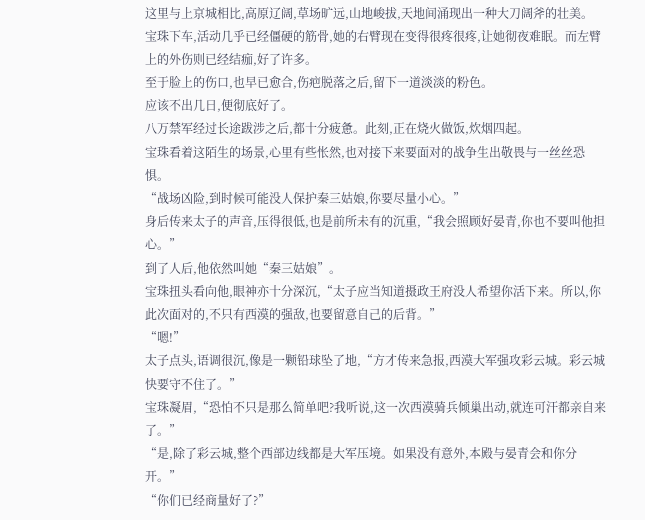这里与上京城相比,高原辽阔,草场旷远,山地峻拔,天地间涌现出一种大刀阔斧的壮美。
宝珠下车,活动几乎已经僵硬的筋骨,她的右臂现在变得很疼很疼,让她彻夜难眠。而左臂上的外伤则已经结痂,好了许多。
至于脸上的伤口,也早已愈合,伤疤脱落之后,留下一道淡淡的粉色。
应该不出几日,便彻底好了。
八万禁军经过长途跋涉之后,都十分疲惫。此刻,正在烧火做饭,炊烟四起。
宝珠看着这陌生的场景,心里有些怅然,也对接下来要面对的战争生出敬畏与一丝丝恐惧。
“战场凶险,到时候可能没人保护秦三姑娘,你要尽量小心。”
身后传来太子的声音,压得很低,也是前所未有的沉重,“我会照顾好晏青,你也不要叫他担心。”
到了人后,他依然叫她“秦三姑娘”。
宝珠扭头看向他,眼神亦十分深沉,“太子应当知道摄政王府没人希望你活下来。所以,你此次面对的,不只有西漠的强敌,也要留意自己的后背。”
“嗯!”
太子点头,语调很沉,像是一颗铅球坠了地,“方才传来急报,西漠大军强攻彩云城。彩云城快要守不住了。”
宝珠凝眉,“恐怕不只是那么简单吧?我听说,这一次西漠骑兵倾巢出动,就连可汗都亲自来了。”
“是,除了彩云城,整个西部边线都是大军压境。如果没有意外,本殿与晏青会和你分开。”
“你们已经商量好了?”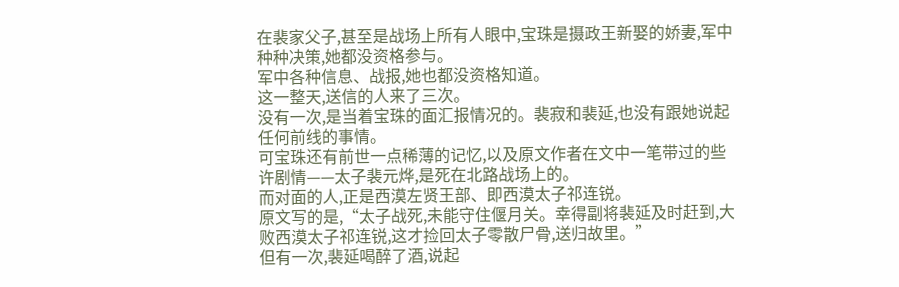在裴家父子,甚至是战场上所有人眼中,宝珠是摄政王新娶的娇妻,军中种种决策,她都没资格参与。
军中各种信息、战报,她也都没资格知道。
这一整天,送信的人来了三次。
没有一次,是当着宝珠的面汇报情况的。裴寂和裴延,也没有跟她说起任何前线的事情。
可宝珠还有前世一点稀薄的记忆,以及原文作者在文中一笔带过的些许剧情——太子裴元烨,是死在北路战场上的。
而对面的人,正是西漠左贤王部、即西漠太子祁连锐。
原文写的是,“太子战死,未能守住偃月关。幸得副将裴延及时赶到,大败西漠太子祁连锐,这才捡回太子零散尸骨,送归故里。”
但有一次,裴延喝醉了酒,说起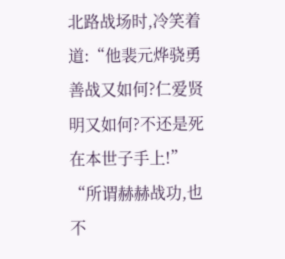北路战场时,冷笑着道:“他裴元烨骁勇善战又如何?仁爱贤明又如何?不还是死在本世子手上!”
“所谓赫赫战功,也不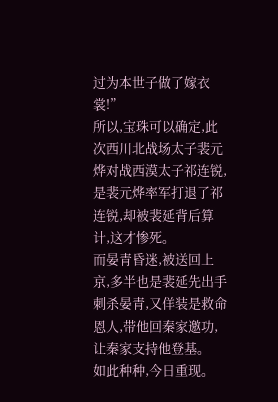过为本世子做了嫁衣裳!”
所以,宝珠可以确定,此次西川北战场太子裴元烨对战西漠太子祁连锐,是裴元烨率军打退了祁连锐,却被裴延背后算计,这才惨死。
而晏青昏迷,被送回上京,多半也是裴延先出手刺杀晏青,又佯装是救命恩人,带他回秦家邀功,让秦家支持他登基。
如此种种,今日重现。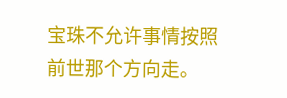宝珠不允许事情按照前世那个方向走。